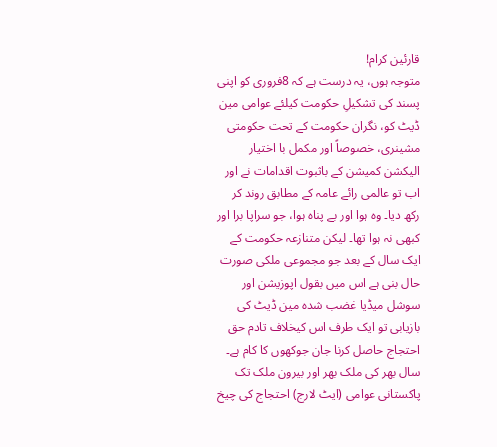قارئین کرام!
متوجہ ہوں، یہ درست ہے کہ 8فروری کو اپنی پسند کی تشکیلِ حکومت کیلئے عوامی مین ڈیٹ کو، نگران حکومت کے تحت حکومتی مشینری، خصوصاً اور مکمل با اختیار الیکشن کمیشن کے باثبوت اقدامات نے اور اب تو عالمی رائے عامہ کے مطابق روند کر رکھ دیا۔ وہ ہوا اور بے پناہ ہوا، جو سراپا برا اور کبھی نہ ہوا تھا۔ لیکن متنازعہ حکومت کے ایک سال کے بعد جو مجموعی ملکی صورت حال بنی ہے اس میں بقول اپوزیشن اور سوشل میڈیا غضب شدہ مین ڈیٹ کی بازیابی تو ایک طرف اس کیخلاف تادم حق احتجاج حاصل کرنا جان جوکھوں کا کام ہے۔ سال بھر کی ملک بھر اور بیرون ملک تک پاکستانی عوامی (ایٹ لارج) احتجاج کی چیخ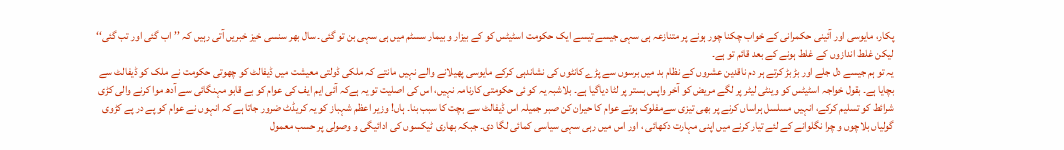پکار، مایوسی اور آئینی حکمرانی کے خواب چکنا چور ہونے پر متنازعہ ہی سہی جیسے تیسے ایک حکومت اسٹیٹس کو کے بیزار و بیمار سسٹم میں ہی سہی بن تو گئی۔ سال بھر سنسی خیز خبریں آتی رہیں کہ ’’اب گئی اور تب گئی‘‘ لیکن غلط اندازوں کے غلط ہونے کے بعد قائم تو ہے۔
یہ تو ہم جیسے دل جلے اور بڑ بڑ کرتے ہر دم ناقدین عشروں کے نظام بد میں برسوں سے پڑے کانٹوں کی نشاندہی کرکے مایوسی پھیلانے والے نہیں مانتے کہ ملکی ڈولتی معیشت میں ڈیفالٹ کو چھوتی حکومت نے ملک کو ڈیفالٹ سے بچایا ہے۔ بقول خواجہ اسٹیٹس کو وینٹی لیٹر پر لگے مریض کو آخر واپس بستر پر لٹا دیاگیا ہے۔ بلاشبہ یہ کو ئی حکومتی کارنامہ نہیں، اس کی اصلیت تو یہ ہےکہ آئی ایم ایف کی عوام کو بے قابو مہنگائی سے آدھ موا کرنے والی کڑی شرائط کو تسلیم کرکے، انہیں مسلسل ہراساں کرنے پر بھی تیزی سےمفلوک ہوتے عوام کا حیران کن صبر جمیلہ اس ڈیفالٹ سے بچت کا سبب بنا۔ ہاں! وزیر اعظم شہباز کو یہ کریڈٹ ضرور جاتا ہے کہ انہوں نے عوام کو پے در پے کڑوی گولیاں بلاچوں و چرا نگلوانے کے لئے تیار کرنے میں اپنی مہارت دکھائی ، اور اس میں رہی سہی سیاسی کمائی لگا دی۔ جبکہ بھاری ٹیکسوں کی ادائیگی و وصولی پر حسب معمول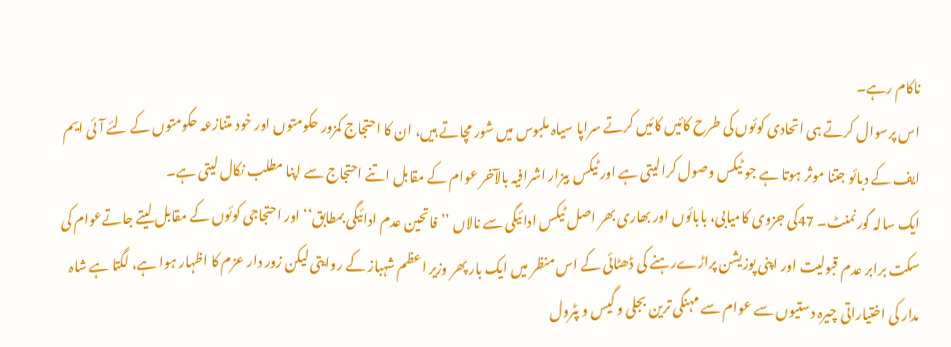ناکام رہے۔
اس پرسوال کرتے ہی اتحادی کوئوں کی طرح کائیں کائیں کرتے سراپا سیاہ ملبوس میں شور مچاتے ہیں، ان کا احتجاج کمزور حکومتوں اور خود متنازعہ حکومتوں کے لئے آئی ایم ایف کے دبائو جتنا موثر ہوتا ہے جو ٹیکس وصول کرالیتی ہے اور ٹیکس بیزار اشرافیہ بالآخر عوام کے مقابل اتنے احتجاج سے اپنا مطلب نکال لیتی ہے۔
ایک سالہ گورنمنٹ۔ 47کی جزوی کامیابی، بابائوں اور بھاری بھر اصل ٹیکس ادائیگی سے نالاں ’’فاتحین عدم ادائیگی بمطابق‘‘ اور احتجاجی کوئوں کے مقابل لیتے جاتےعوام کی سکت برابر عدم قبولیت اور اپنی پوزیشن پراڑےرہنے کی ڈھٹائی کے اس منظر میں ایک بار پھر وزیر اعظم شہباز کے روایتی لیکن زور دار عزم کا اظہار ہوا ہے، لگتا ہے شاہ مدار کی اختیاراتی چیرہ دستیوں سے عوام سے مہنگی ترین بجلی و گیس و پٹرول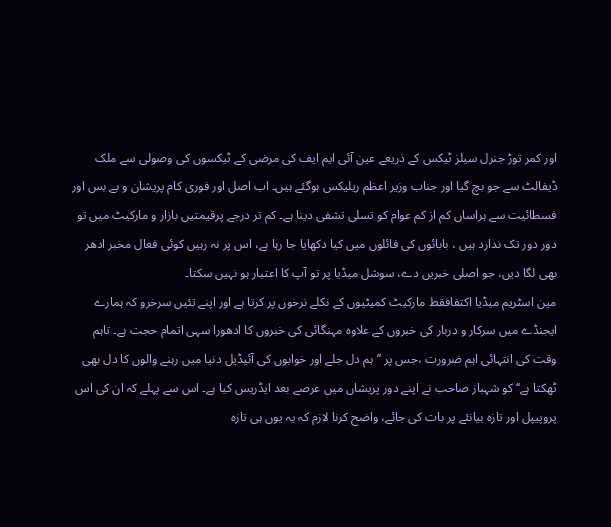اور کمر توڑ جنرل سیلز ٹیکس کے ذریعے عین آئی ایم ایف کی مرضی کے ٹیکسوں کی وصولی سے ملک ڈیفالٹ سے جو بچ گیا اور جناب وزیر اعظم ریلیکس ہوگئے ہیں۔ اب اصل اور فوری کام پریشان و بے بس اور فسطائیت سے ہراساں کم از کم عوام کو تسلی تشفی دینا ہے۔ کم تر درجے پرقیمتیں بازار و مارکیٹ میں تو دور دور تک ندارد ہیں ، بابائوں کی فائلوں میں کیا دکھایا جا رہا ہے، اس پر نہ رہیں کوئی فعال مخبر ادھر بھی لگا دیں، جو اصلی خبریں دے، سوشل میڈیا پر تو آپ کا اعتبار ہو نہیں سکتا۔
مین اسٹریم میڈیا اکتفافقط مارکیٹ کمیٹیوں کے نکلے نرخوں پر کرتا ہے اور اپنے تئیں سرخرو کہ ہمارے ایجنڈے میں سرکار و دربار کی خبروں کے علاوہ مہنگائی کی خبروں کا ادھورا سہی اتمام حجت ہے۔ تاہم وقت کی انتہائی اہم ضرورت ،جس پر ’’ہم دل جلے اور خوابوں کی آئیڈیل دنیا میں رہنے والوں کا دل بھی ٹھکتا ہے‘‘ کو شہباز صاحب نے اپنے دور پریشاں میں عرصے بعد ایڈریس کیا ہے۔ اس سے پہلے کہ ان کی اس پروپیپل اور تازہ بیانئے پر بات کی جائے، واضح کرنا لازم کہ یہ یوں ہی تازہ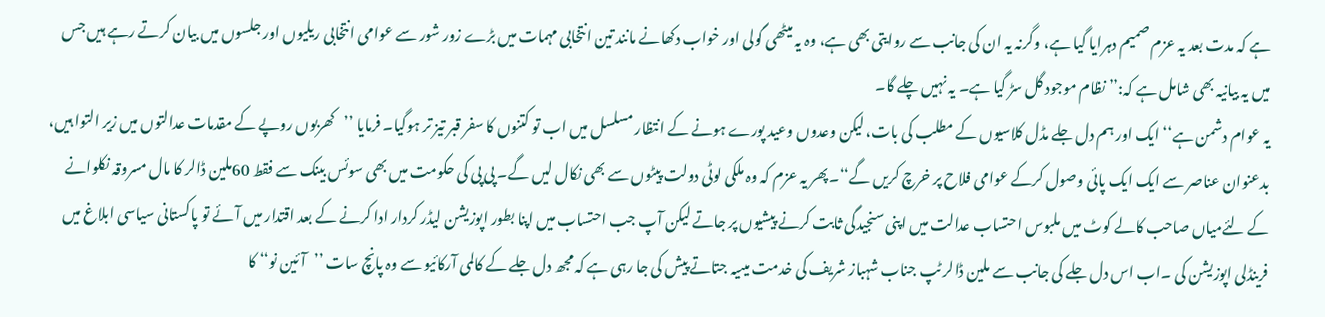ہے کہ مدت بعد یہ عزم صمیم دہرایا گیا ہے، وگرنہ یہ ان کی جانب سے روایتی بھی ہے، وہ یہ میٹھی گولی اور خواب دکھانے مانند تین انتخابی مہمات میں بڑے زور شور سے عوامی انتخابی ریلیوں اور جلسوں میں بیان کرتے رہے ہیں جس میں یہ بیانیہ بھی شامل ہے کہ:’’ نظام موجود گل سڑ گیا ہے۔ یہ نہیں چلے گا۔
یہ عوام دشمن ہے‘‘ ایک اور ہم دل جلے مڈل کلاسیوں کے مطلب کی بات، لیکن وعدوں وعید پورے ہونے کے انتظار مسلسل میں اب تو کتنوں کا سفر قبر تیز تر ہوگیا۔ فرمایا ’’کھربوں روپے کے مقدمات عدالتوں میں زیر التوا ہیں، بدعنوان عناصر سے ایک ایک پائی وصول کرکے عوامی فلاح پر خرچ کریں گے‘‘۔پھر یہ عزم کہ وہ ملکی لوٹی دولت پیٹوں سے بھی نکال لیں گے۔ پی پی کی حکومت میں بھی سوئس بینک سے فقط 60ملین ڈالر کا مال مسروقہ نکلوانے کے لئےمیاں صاحب کالے کوٹ میں ملبوس احتساب عدالت میں اپنی سنجیدگی ثابت کرنے پیشیوں پر جاتے لیکن آپ جب احتساب میں اپنا بطور اپوزیشن لیڈر کردار ادا کرنے کے بعد اقتدار میں آئے تو پاکستانی سیاسی ابلاغ میں فرینڈلی اپوزیشن کی ۔اب اس دل جلے کی جانب سے ملین ڈالر ٹپ جناب شہباز شریف کی خدمت میںیہ جتاتے پیش کی جا رہی ہے کہ مجھ دل جلے کے کالمی آرکائیو سے وہ پانچ سات ’’آئین نو‘‘ کا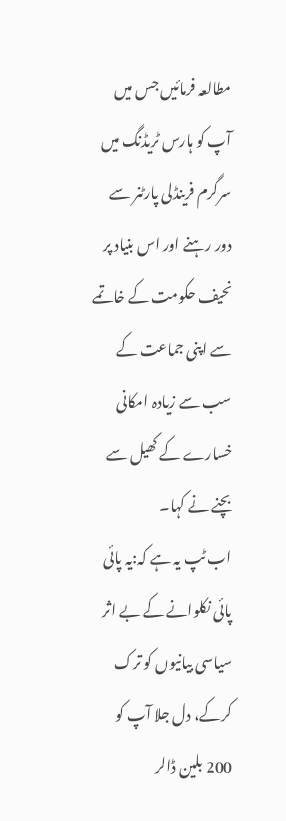مطالعہ فرمائیں جس میں آپ کو ہارس ٹریڈنگ میں سرگرم فرینڈلی پارٹنر سے دور رہنے اور اس بنیاد پر نحیف حکومت کے خاتمے سے اپنی جماعت کے سب سے زیادہ امکانی خسارے کے کھیل سے بچنے نے کہا۔
اب ٹپ یہ ہے کہ:یہ پائی پائی نکلوانے کے بے اثر سیاسی بیانیوں کو ترک کرکے، دل جلا آپ کو 200 بلین ڈالر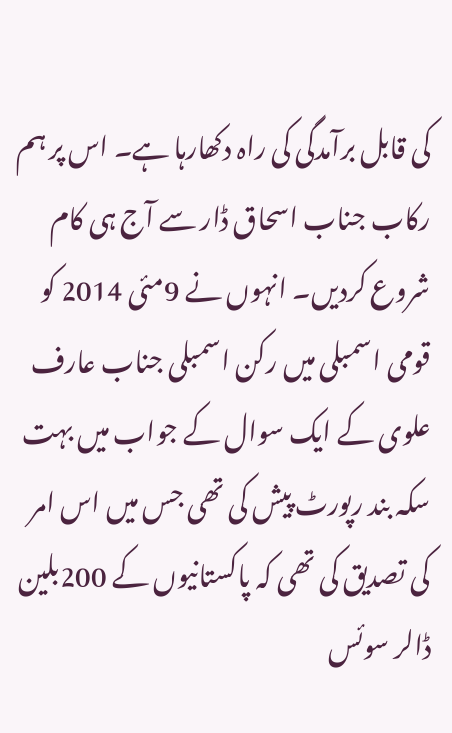کی قابل برآمدگی کی راہ دکھارہا ہے۔ اس پر ہم رکاب جناب اسحاق ڈار سے آج ہی کام شروع کردیں۔ انہوں نے 9مئی 2014 کو قومی اسمبلی میں رکن اسمبلی جناب عارف علوی کے ایک سوال کے جواب میں بہت سکہ بند رپورٹ پیش کی تھی جس میں اس امر کی تصدیق کی تھی کہ پاکستانیوں کے 200بلین ڈالر سوئس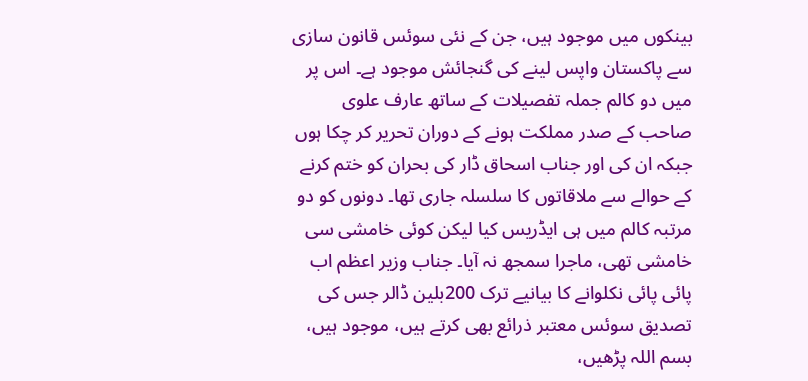بینکوں میں موجود ہیں، جن کے نئی سوئس قانون سازی سے پاکستان واپس لینے کی گنجائش موجود ہے۔ اس پر میں دو کالم جملہ تفصیلات کے ساتھ عارف علوی صاحب کے صدر مملکت ہونے کے دوران تحریر کر چکا ہوں جبکہ ان کی اور جناب اسحاق ڈار کی بحران کو ختم کرنے کے حوالے سے ملاقاتوں کا سلسلہ جاری تھا۔ دونوں کو دو مرتبہ کالم میں ہی ایڈریس کیا لیکن کوئی خامشی سی خامشی تھی، ماجرا سمجھ نہ آیا۔ جناب وزیر اعظم اب پائی پائی نکلوانے کا بیانیے ترک 200بلین ڈالر جس کی تصدیق سوئس معتبر ذرائع بھی کرتے ہیں، موجود ہیں، بسم اللہ پڑھیں،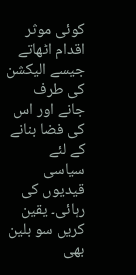کوئی موثر اقدام اٹھاتے جیسے الیکشن کی طرف جانے اور اس کی فضا بنانے کے لئے سیاسی قیدیوں کی رہائی۔ یقین کریں سو بلین بھی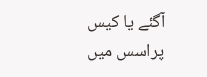آگئے یا کیس پراسس میں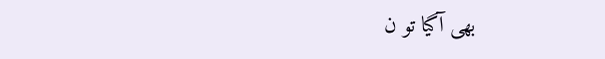بھی آگیا تو ن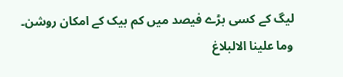لیگ کے کسی بڑے فیصد میں کم بیک کے امکان روشن۔
وما علینا الالبلاغ